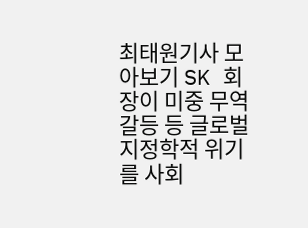최태원기사 모아보기 SK 회장이 미중 무역갈등 등 글로벌 지정학적 위기를 사회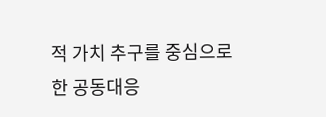적 가치 추구를 중심으로 한 공동대응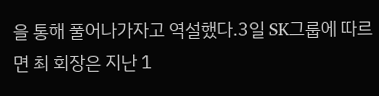을 통해 풀어나가자고 역설했다.3일 SK그룹에 따르면 최 회장은 지난 1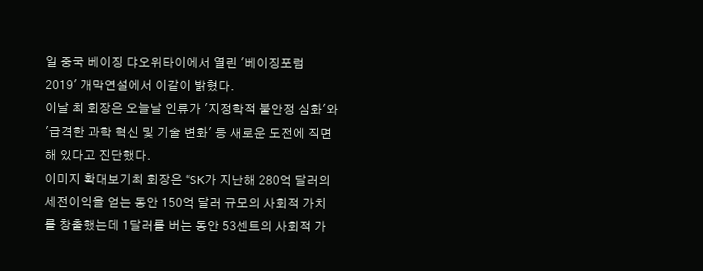일 중국 베이징 댜오위타이에서 열린 '베이징포럼 2019' 개막연설에서 이같이 밝혔다.
이날 최 회장은 오늘날 인류가 '지정학적 불안정 심화'와 '급격한 과학 혁신 및 기술 변화' 등 새로운 도전에 직면해 있다고 진단했다.
이미지 확대보기최 회장은 “SK가 지난해 280억 달러의 세전이익을 얻는 동안 150억 달러 규모의 사회적 가치를 창출했는데 1달러를 버는 동안 53센트의 사회적 가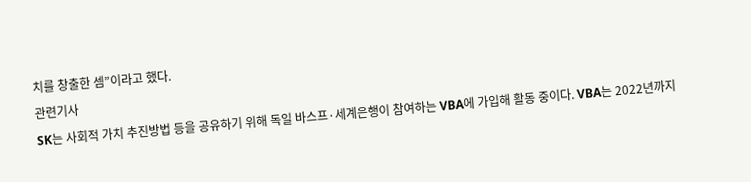치를 창출한 셈”이라고 했다.
관련기사
SK는 사회적 가치 추진방법 등을 공유하기 위해 독일 바스프·세계은행이 참여하는 VBA에 가입해 활동 중이다. VBA는 2022년까지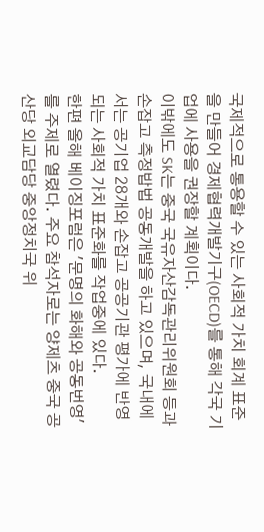국제적으로 통용할 수 있는 사회적 가치 회계 표준을 만들어 경제협력개발기구(OECD)를 통해 각국 기업에 사용을 권장할 계획이다.
이밖에도 SK는 중국 국유자산감독관리위원회 등과 손잡고 측정밥법 공동개발을 하고 있으며, 국내에서는 공기업 28개와 손잡고 공공기관 평가에 반영되는 사회적 가치 표준화를 작업중에 있다.
한편 올해 베이징포럼은 '문명의 화해와 공동번영'를 주제로 열렸다. 주요 참석자로는 양제츠 중국 공산당 외교담당 중앙정치국 위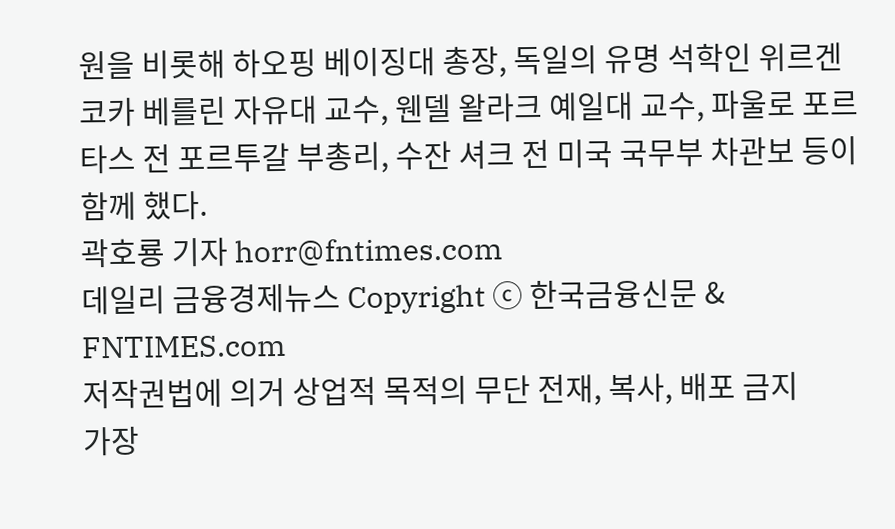원을 비롯해 하오핑 베이징대 총장, 독일의 유명 석학인 위르겐 코카 베를린 자유대 교수, 웬델 왈라크 예일대 교수, 파울로 포르타스 전 포르투갈 부총리, 수잔 셔크 전 미국 국무부 차관보 등이 함께 했다.
곽호룡 기자 horr@fntimes.com
데일리 금융경제뉴스 Copyright ⓒ 한국금융신문 & FNTIMES.com
저작권법에 의거 상업적 목적의 무단 전재, 복사, 배포 금지
가장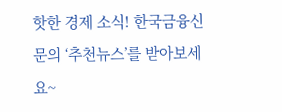핫한 경제 소식! 한국금융신문의 ‘추천뉴스’를 받아보세요~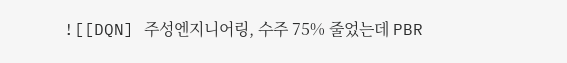![[DQN] 주성엔지니어링, 수주 75% 줄었는데 PBR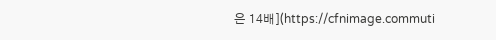은 14배](https://cfnimage.commuti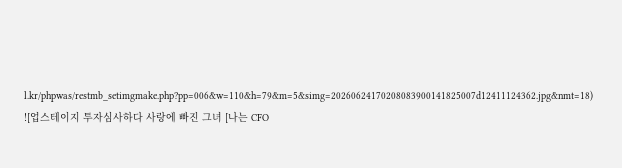l.kr/phpwas/restmb_setimgmake.php?pp=006&w=110&h=79&m=5&simg=20260624170208083900141825007d12411124362.jpg&nmt=18)
![업스테이지 투자심사하다 사랑에 빠진 그녀 [나는 CFO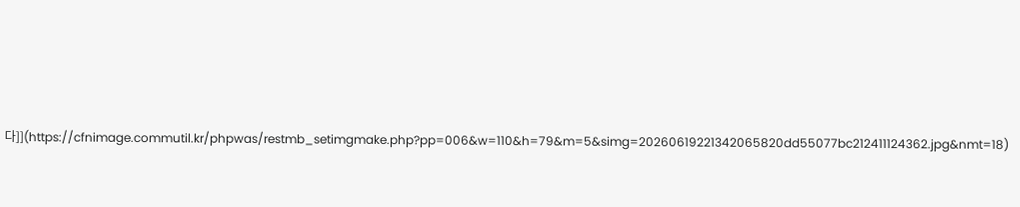다]](https://cfnimage.commutil.kr/phpwas/restmb_setimgmake.php?pp=006&w=110&h=79&m=5&simg=20260619221342065820dd55077bc212411124362.jpg&nmt=18)